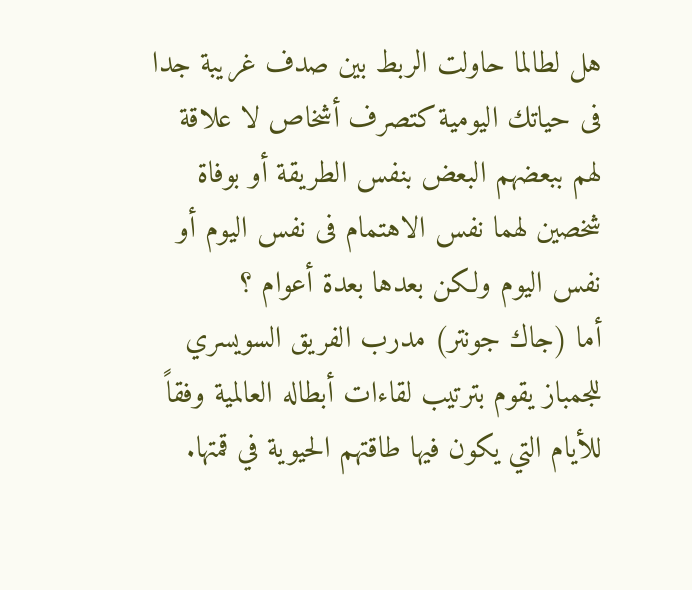هل لطالما حاولت الربط بين صدف غريبة جدا فى حياتك اليومية كتصرف أشخاص لا علاقة لهم ببعضهم البعض بنفس الطريقة أو بوفاة شخصين لهما نفس الاهتمام فى نفس اليوم أو نفس اليوم ولكن بعدها بعدة أعوام ؟
أما (جاك جونتر) مدرب الفريق السويسري للجمباز يقوم بترتيب لقاءات أبطاله العالمية وفقاً للأيام التي يكون فيها طاقتهم الحيوية في قمتها.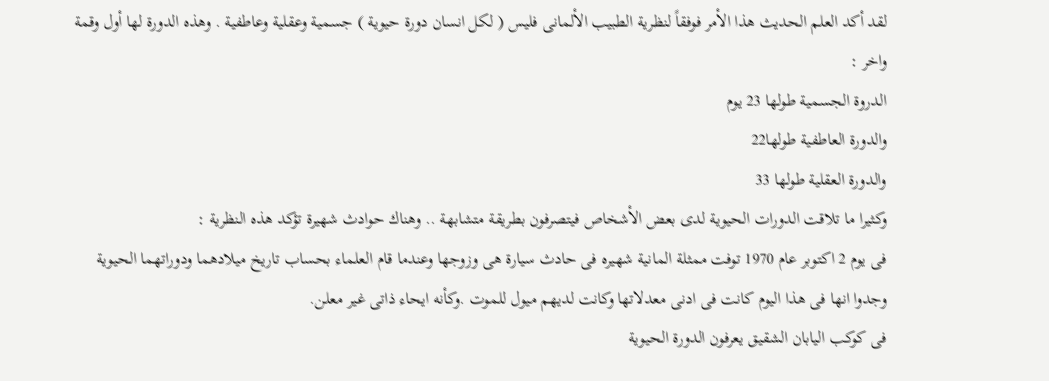لقد أكد العلم الحديث هذا الأمر فوفقاً لنظرية الطبيب الألمانى فليس ( لكل انسان دورة حيوية ) جسمية وعقلية وعاطفية . وهذه الدورة لها أول وقمة واخر :
الدروة الجسمية طولها 23 يوم
والدورة العاطفية طولها22
والدورة العقلية طولها 33
وكثيرا ما تلاقت الدورات الحيوية لدى بعض الأشخاص فيتصرفون بطريقة متشابهة .. وهناك حوادث شهيرة تؤكد هذه النظرية :
فى يوم 2 اكتوبر عام 1970 توفت ممثلة المانية شهيره فى حادث سيارة هى وزوجها وعندما قام العلماء بحساب تاريخ ميلادهما ودوراتهما الحيوية وجدوا انها فى هذا اليوم كانت فى ادنى معدلاتها وكانت لديهم ميول للموت .وكأنه ايحاء ذاتى غير معلن.
فى كوكب اليابان الشقيق يعرفون الدورة الحيوية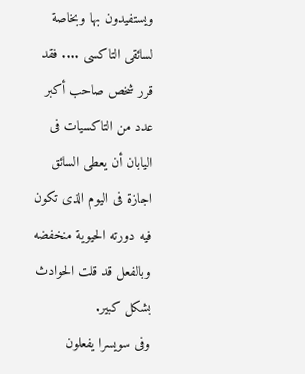ويستفيدون بها وبخاصة لسائقى التاكسى .... فقد قرر شخص صاحب أكبر عدد من التاكسيات فى اليابان أن يعطى السائق اجازة فى اليوم الذى تكون فيه دورته الحيوية منخفضه وبالفعل قد قلت الحوادث بشكل كبير.
وفى سويسرا يفعلون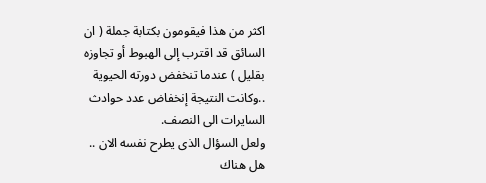اكثر من هذا فيقومون بكتابة جملة ( ان السائق قد اقترب إلى الهبوط أو تجاوزه بقليل ) عندما تنخفض دورته الحيوية ..وكانت النتيجة إنخفاض عدد حوادث السايرات الى النصف.
ولعل السؤال الذى يطرح نفسه الان ..
هل هناك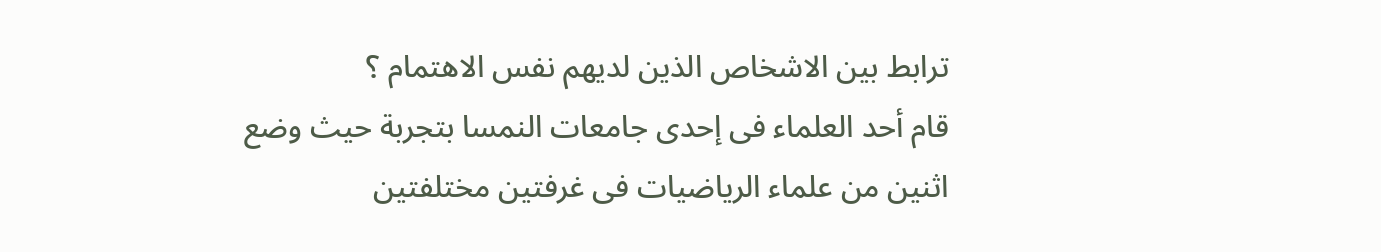ترابط بين الاشخاص الذين لديهم نفس الاهتمام ؟
قام أحد العلماء فى إحدى جامعات النمسا بتجربة حيث وضع اثنين من علماء الرياضيات فى غرفتين مختلفتين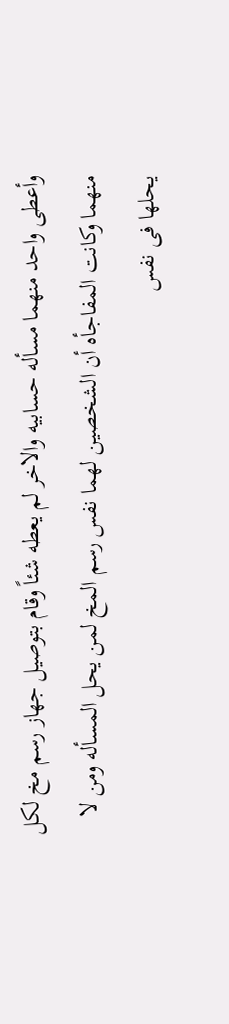وأعطى واحد منهما مسأله حسابيه والاخر لم يعطه شئاً وقام بتوصيل جهاز رسم مخ لكل منهما وكانت المفاجأه أن الشخصين لهما نفس رسم المخ لمن يحل المسأله ومن لا يحلها فى نفس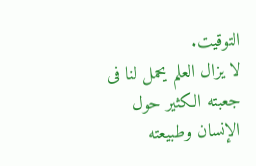التوقيت.
لا يزال العلم يحمل لنا فى جعبته الكثير حول الإنسان وطبيعته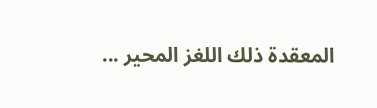المعقدة ذلك اللغز المحير ...